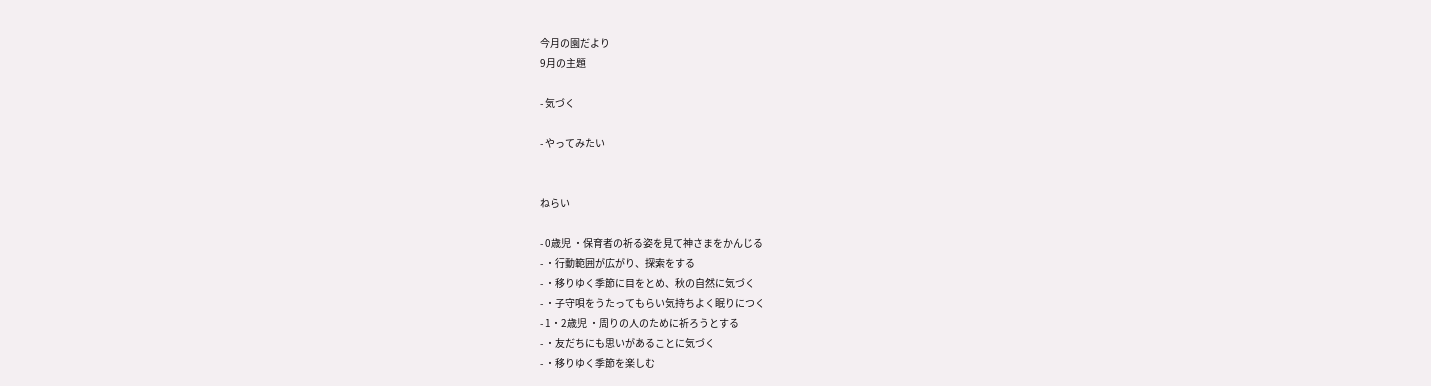今月の園だより
9月の主題

- 気づく

- やってみたい


ねらい

- 0歳児 ・保育者の祈る姿を見て神さまをかんじる
- ・行動範囲が広がり、探索をする
- ・移りゆく季節に目をとめ、秋の自然に気づく
- ・子守唄をうたってもらい気持ちよく眠りにつく
- 1・2歳児 ・周りの人のために祈ろうとする
- ・友だちにも思いがあることに気づく
- ・移りゆく季節を楽しむ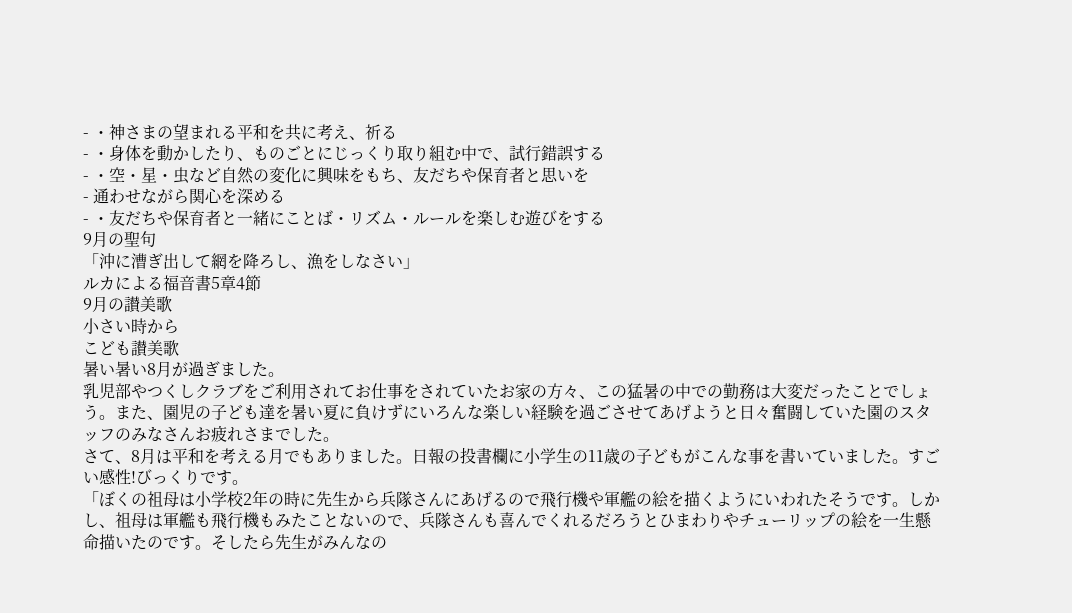- ・神さまの望まれる平和を共に考え、祈る
- ・身体を動かしたり、ものごとにじっくり取り組む中で、試行錯誤する
- ・空・星・虫など自然の変化に興味をもち、友だちや保育者と思いを
- 通わせながら関心を深める
- ・友だちや保育者と一緒にことば・リズム・ルールを楽しむ遊びをする
9月の聖句
「沖に漕ぎ出して網を降ろし、漁をしなさい」
ルカによる福音書5章4節
9月の讃美歌
小さい時から
こども讃美歌
暑い暑い8月が過ぎました。
乳児部やつくしクラブをご利用されてお仕事をされていたお家の方々、この猛暑の中での勤務は大変だったことでしょう。また、園児の子ども達を暑い夏に負けずにいろんな楽しい経験を過ごさせてあげようと日々奮闘していた園のスタッフのみなさんお疲れさまでした。
さて、8月は平和を考える月でもありました。日報の投書欄に小学生の11歳の子どもがこんな事を書いていました。すごい感性!びっくりです。
「ぼくの祖母は小学校2年の時に先生から兵隊さんにあげるので飛行機や軍艦の絵を描くようにいわれたそうです。しかし、祖母は軍艦も飛行機もみたことないので、兵隊さんも喜んでくれるだろうとひまわりやチューリップの絵を一生懸命描いたのです。そしたら先生がみんなの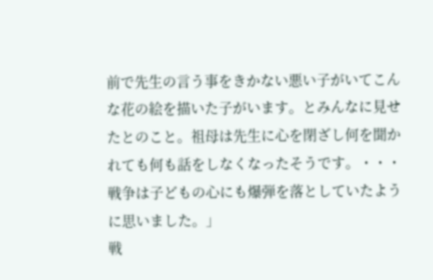前で先生の言う事をきかない悪い子がいてこんな花の絵を描いた子がいます。とみんなに見せたとのこと。祖母は先生に心を閉ざし何を聞かれても何も話をしなくなったそうです。・・・戦争は子どもの心にも爆弾を落としていたように思いました。」
戦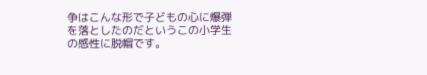争はこんな形で子どもの心に爆弾を落としたのだというこの小学生の感性に脱帽です。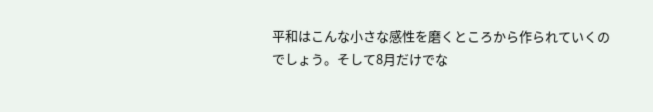平和はこんな小さな感性を磨くところから作られていくのでしょう。そして8月だけでな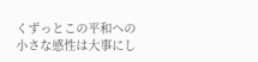くずっとこの平和への小さな感性は大事にし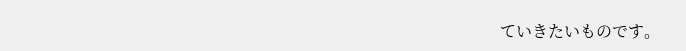ていきたいものです。